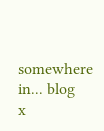somewhere in... blog
x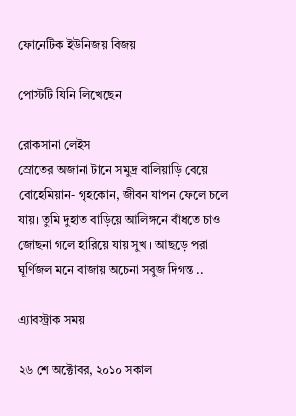ফোনেটিক ইউনিজয় বিজয়

পোস্টটি যিনি লিখেছেন

রোকসানা লেইস
স্রোতের অজানা টানে সমুদ্র বালিয়াড়ি বেয়ে বোহেমিয়ান- গৃহকোন, জীবন যাপন ফেলে চলে যায়। তুমি দুহাত বাড়িয়ে আলিঙ্গনে বাঁধতে চাও জোছনা গলে হারিয়ে যায় সুখ । আছড়ে পরা ঘূর্ণিজল মনে বাজায় অচেনা সবুজ দিগন্ত ..

এ্যাবস্ট্রাক সময়

২৬ শে অক্টোবর, ২০১০ সকাল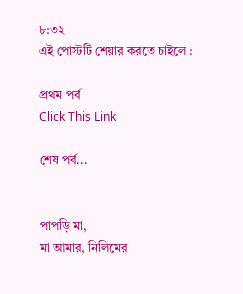৮:৩২
এই পোস্টটি শেয়ার করতে চাইলে :

প্রথম পর্ব
Click This Link

শেষ পর্ব...


পাপড়ি মা,
মা আমার, নিলিমের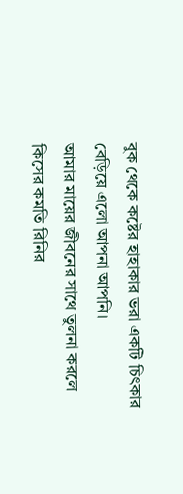বুক থেকে কষ্টের হাহাকার ভরা একটি চিৎকার বেড়িয়ে এলো আপনা আপনি।
আমার মায়ের জীবনের সাথে তুলনা করলে কিসের কমতি রিনির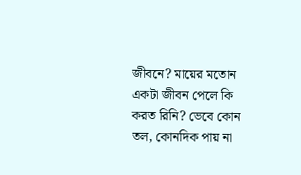জীবনে? মায়ের মতোন একটা জীবন পেলে কি করত রিনি? ভেবে কোন তল, কোনদিক পায় না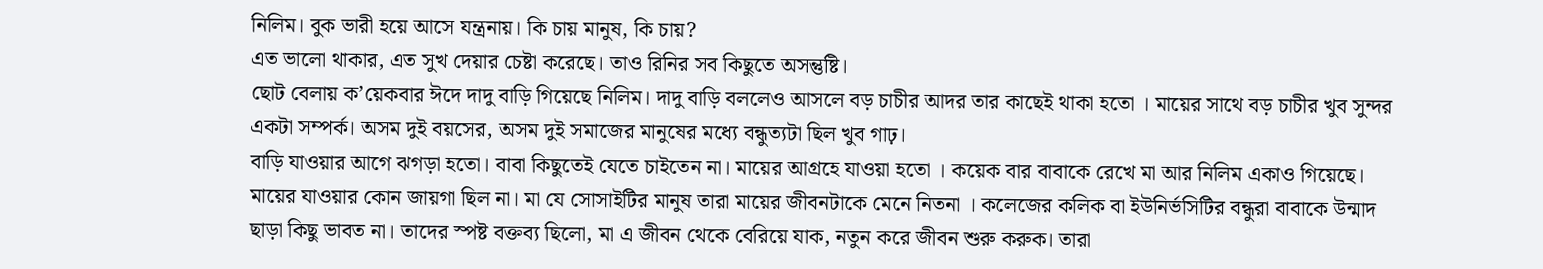নিলিম। বুক ভারী হয়ে আসে যন্ত্রনায়। কি চায় মানুষ, কি চায়?
এত ভালো থাকার, এত সুখ দেয়ার চেষ্টা করেছে। তাও রিনির সব কিছুতে অসন্তুষ্টি।
ছোট বেলায় ক’য়েকবার ঈদে দাদু বাড়ি গিয়েছে নিলিম। দাদু বাড়ি বললেও আসলে বড় চাচীর আদর তার কাছেই থাকা হতো । মায়ের সাথে বড় চাচীর খুব সুন্দর একটা সম্পর্ক। অসম দুই বয়সের, অসম দুই সমাজের মানুষের মধ্যে বন্ধুত্যটা ছিল খুব গাঢ়।
বাড়ি যাওয়ার আগে ঝগড়া হতো। বাবা কিছুতেই যেতে চাইতেন না। মায়ের আগ্রহে যাওয়া হতো । কয়েক বার বাবাকে রেখে মা আর নিলিম একাও গিয়েছে।
মায়ের যাওয়ার কোন জায়গা ছিল না। মা যে সোসাইটির মানুষ তারা মায়ের জীবনটাকে মেনে নিতনা । কলেজের কলিক বা ইউনির্ভসিটির বন্ধুরা বাবাকে উন্মাদ ছাড়া কিছু ভাবত না। তাদের স্পষ্ট বক্তব্য ছিলো, মা এ জীবন থেকে বেরিয়ে যাক, নতুন করে জীবন শুরু করুক। তারা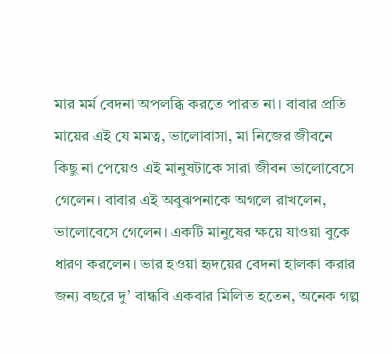মার মর্ম বেদনা অপলব্ধি করতে পারত না। বাবার প্রতি মায়ের এই যে মমত্ব, ভালোবাসা, মা নিজের জীবনে কিছু না পেয়েও এই মানুষটাকে সারা জীবন ভালোবেসে গেলেন। বাবার এই অবুঝপনাকে অগলে রাখলেন, ভালোবেসে গেলেন। একটি মানুষের ক্ষয়ে যাওয়া বুকে ধারণ করলেন। ভার হওয়া হৃদয়ের বেদনা হালকা করার জন্য বছরে দু’ বান্ধবি একবার মিলিত হতেন, অনেক গল্প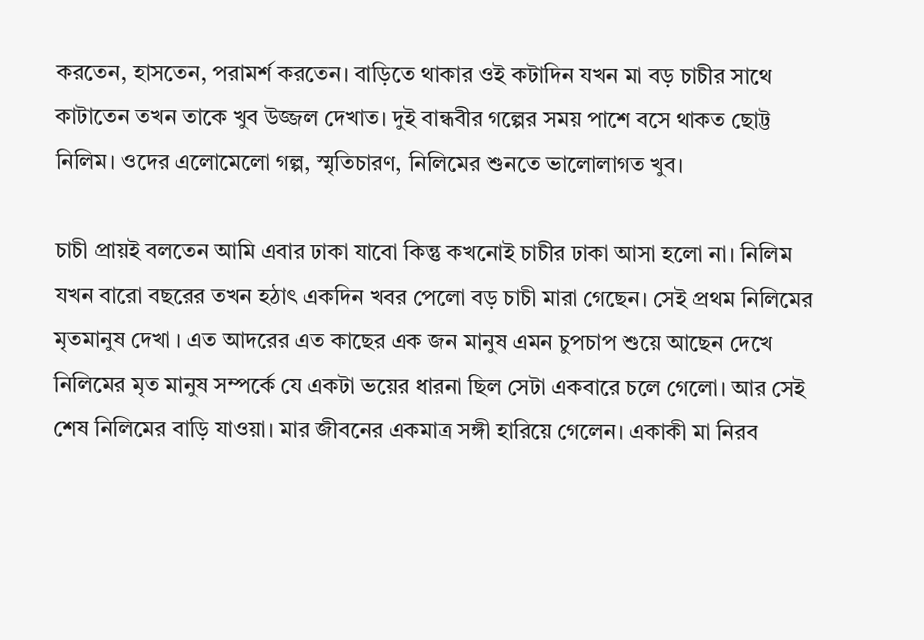করতেন, হাসতেন, পরামর্শ করতেন। বাড়িতে থাকার ওই কটাদিন যখন মা বড় চাচীর সাথে কাটাতেন তখন তাকে খুব উজ্জল দেখাত। দুই বান্ধবীর গল্পের সময় পাশে বসে থাকত ছোট্ট নিলিম। ওদের এলোমেলো গল্প, স্মৃতিচারণ, নিলিমের শুনতে ভালোলাগত খুব।

চাচী প্রায়ই বলতেন আমি এবার ঢাকা যাবো কিন্তু কখনোই চাচীর ঢাকা আসা হলো না। নিলিম যখন বারো বছরের তখন হঠাৎ একদিন খবর পেলো বড় চাচী মারা গেছেন। সেই প্রথম নিলিমের মৃতমানুষ দেখা । এত আদরের এত কাছের এক জন মানুষ এমন চুপচাপ শুয়ে আছেন দেখে নিলিমের মৃত মানুষ সম্পর্কে যে একটা ভয়ের ধারনা ছিল সেটা একবারে চলে গেলো। আর সেই শেষ নিলিমের বাড়ি যাওয়া। মার জীবনের একমাত্র সঙ্গী হারিয়ে গেলেন। একাকী মা নিরব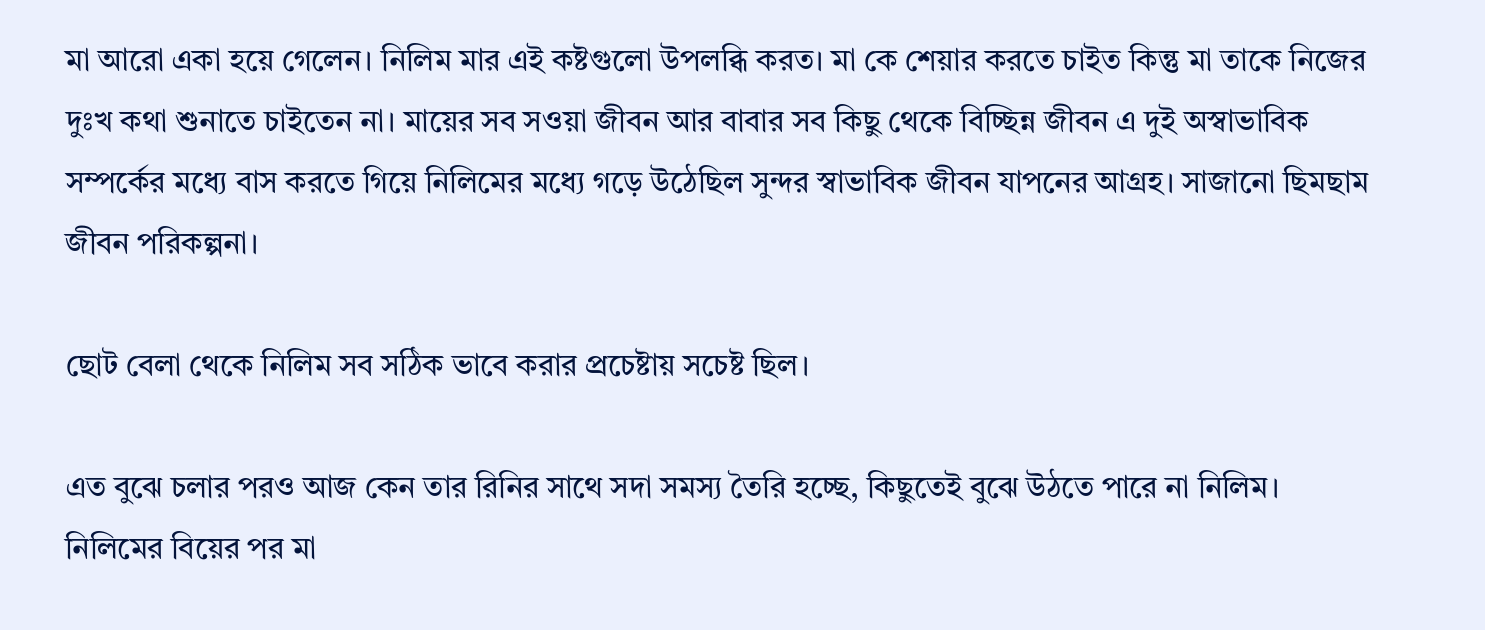মা আরো একা হয়ে গেলেন। নিলিম মার এই কষ্টগুলো উপলব্ধি করত। মা কে শেয়ার করতে চাইত কিন্তু মা তাকে নিজের দুঃখ কথা শুনাতে চাইতেন না। মায়ের সব সওয়া জীবন আর বাবার সব কিছু থেকে বিচ্ছিন্ন জীবন এ দুই অস্বাভাবিক সম্পর্কের মধ্যে বাস করতে গিয়ে নিলিমের মধ্যে গড়ে উঠেছিল সুন্দর স্বাভাবিক জীবন যাপনের আগ্রহ। সাজানো ছিমছাম জীবন পরিকল্পনা।

ছোট বেলা থেকে নিলিম সব সঠিক ভাবে করার প্রচেষ্টায় সচেষ্ট ছিল।

এত বুঝে চলার পরও আজ কেন তার রিনির সাথে সদা সমস্য তৈরি হচ্ছে, কিছুতেই বুঝে উঠতে পারে না নিলিম। নিলিমের বিয়ের পর মা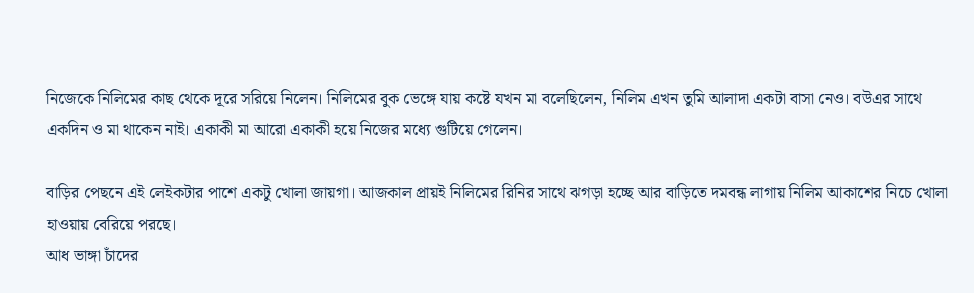নিজেকে নিলিমের কাছ থেকে দূরে সরিয়ে নিলেন। নিলিমের বুক ভেঙ্গে যায় কষ্টে যখন মা বলেছিলেন, নিলিম এখন তুমি আলাদা একটা বাসা নেও। বউএর সাথে একদিন ও মা থাকেন নাই। একাকী মা আরো একাকী হয়ে নিজের মধ্যে গুটিয়ে গেলেন।

বাড়ির পেছনে এই লেইকটার পাশে একটু খোলা জায়গা। আজকাল প্রায়ই নিলিমের রিনির সাথে ঝগড়া হচ্ছে আর বাড়িতে দমবন্ধ লাগায় নিলিম আকাশের নিচে খোলা হাওয়ায় বেরিয়ে পরছে।
আধ ভাঙ্গা চাঁদের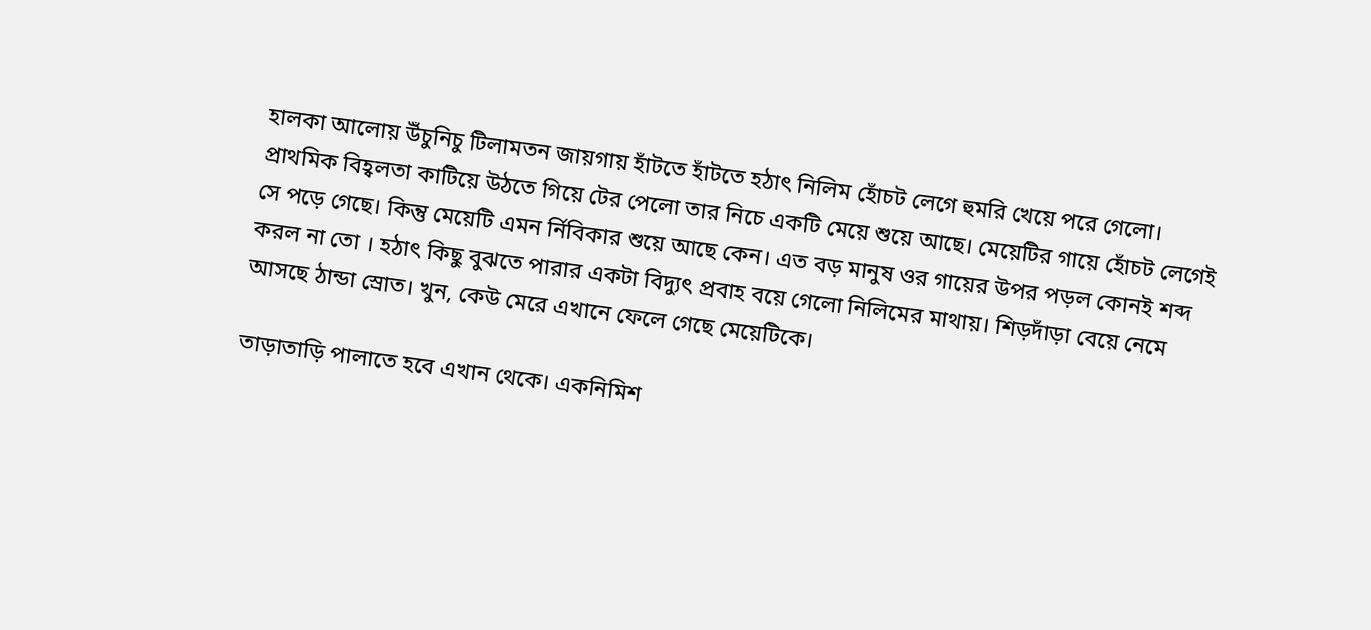হালকা আলোয় উঁচুনিচু টিলামতন জায়গায় হাঁটতে হাঁটতে হঠাৎ নিলিম হোঁচট লেগে হুমরি খেয়ে পরে গেলো। প্রাথমিক বিহ্বলতা কাটিয়ে উঠতে গিয়ে টের পেলো তার নিচে একটি মেয়ে শুয়ে আছে। মেয়েটির গায়ে হোঁচট লেগেই সে পড়ে গেছে। কিন্তু মেয়েটি এমন র্নিবিকার শুয়ে আছে কেন। এত বড় মানুষ ওর গায়ের উপর পড়ল কোনই শব্দ করল না তো । হঠাৎ কিছু বুঝতে পারার একটা বিদ্যুৎ প্রবাহ বয়ে গেলো নিলিমের মাথায়। শিড়দাঁড়া বেয়ে নেমে আসছে ঠান্ডা স্রোত। খুন, কেউ মেরে এখানে ফেলে গেছে মেয়েটিকে।

তাড়াতাড়ি পালাতে হবে এখান থেকে। একনিমিশ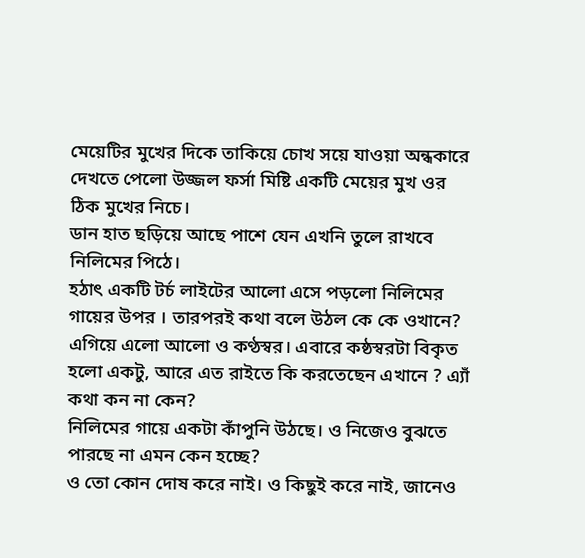মেয়েটির মুখের দিকে তাকিয়ে চোখ সয়ে যাওয়া অন্ধকারে দেখতে পেলো উজ্জল ফর্সা মিষ্টি একটি মেয়ের মুখ ওর ঠিক মুখের নিচে।
ডান হাত ছড়িয়ে আছে পাশে যেন এখনি তুলে রাখবে নিলিমের পিঠে।
হঠাৎ একটি টর্চ লাইটের আলো এসে পড়লো নিলিমের গায়ের উপর । তারপরই কথা বলে উঠল কে কে ওখানে?
এগিয়ে এলো আলো ও কণ্ঠস্বর। এবারে কষ্ঠস্বরটা বিকৃত হলো একটু, আরে এত রাইতে কি করতেছেন এখানে ? এ্যাঁ কথা কন না কেন?
নিলিমের গায়ে একটা কাঁপুনি উঠছে। ও নিজেও বুঝতে পারছে না এমন কেন হচ্ছে?
ও তো কোন দোষ করে নাই। ও কিছুই করে নাই, জানেও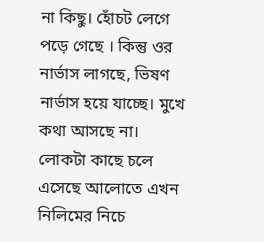না কিছু। হোঁচট লেগে পড়ে গেছে । কিন্তু ওর নার্ভাস লাগছে, ভিষণ নার্ভাস হয়ে যাচ্ছে। মুখে কথা আসছে না।
লোকটা কাছে চলে এসেছে আলোতে এখন নিলিমের নিচে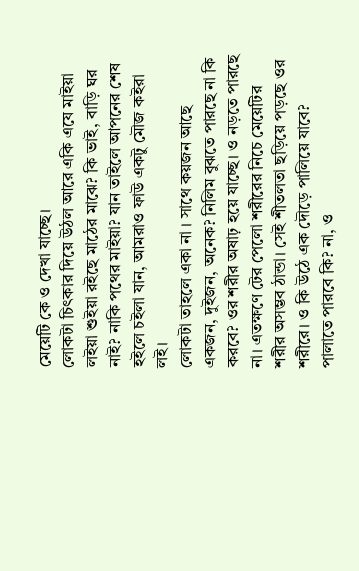মেয়েটি কে ও দেখা যাচ্ছে।
লোকটা চিৎকার দিয়ে উঠল আরে একি এযে মাইয়া লইয়া শুইয়া রইছে মাঠের মাঝে? কি ভাই, বাড়ি ঘর নাই? নাকি পথের মাইয়া? যান তাইলে আপনের শেষ হইলে চইলা যান, আমরাও ফাউ একটু মৌজ কইরা লই।
লোকটা তাহলে একা না । সাথে কয়জন আছে একজন, দুইজন, অনেক? নিলিম বুঝতে পারছে না কি করবে? ওর শরীর অষাঢ় হয়ে যাচ্ছে। ও নড়তে পারছে না। এতক্ষণে টের পেলো শরীরের নিচে মেয়েটির শরীর অসম্ভব ঠান্ডা। সেই শীতলতা ছড়িয়ে পড়ছে ওর শরীরে। ও কি উঠে এক দৌড়ে পালিয়ে যাবে? পালাতে পারবে কি? না, ও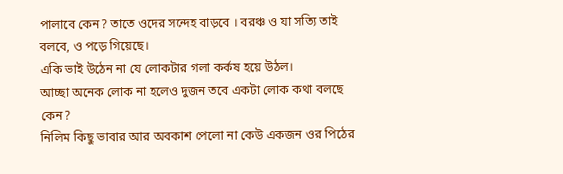পালাবে কেন? তাতে ওদের সন্দেহ বাড়বে । বরঞ্চ ও যা সত্যি তাই বলবে, ও পড়ে গিয়েছে।
একি ভাই উঠেন না যে লোকটার গলা কর্কষ হয়ে উঠল।
আচ্ছা অনেক লোক না হলেও দুজন তবে একটা লোক কথা বলছে কেন?
নিলিম কিছু ভাবার আর অবকাশ পেলো না কেউ একজন ওর পিঠের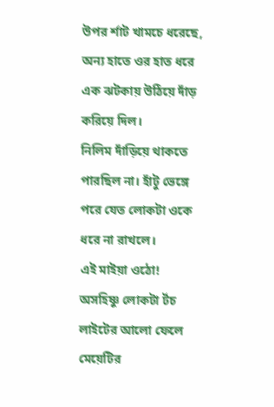উপর র্শাট খামচে ধরেছে, অন্য হাতে ওর হাত ধরে এক ঝটকায় উঠিয়ে দাঁড় করিয়ে দিল।
নিলিম দাঁড়িয়ে থাকতে পারছিল না। হাঁটু ভেঙ্গে পরে যেত লোকটা ওকে ধরে না রাখলে।
এই মাইয়া ওঠো!
অসহিষ্ণু লোকটা র্টচ লাইটের আলো ফেলে মেয়েটির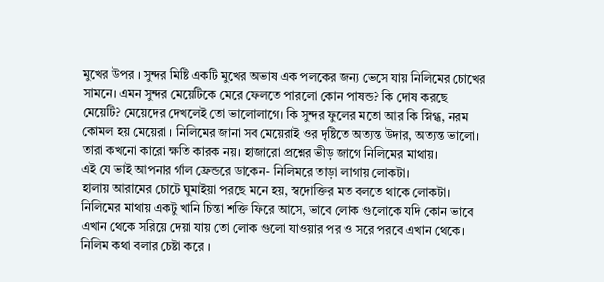মুখের উপর । সুন্দর মিষ্টি একটি মুখের অভাষ এক পলকের জন্য ভেসে যায় নিলিমের চোখের সামনে। এমন সুন্দর মেয়েটিকে মেরে ফেলতে পারলো কোন পাষন্ড? কি দোষ করছে মেয়েটি? মেয়েদের দেখলেই তো ভালোলাগে। কি সুন্দর ফুলের মতো আর কি স্নিগ্ধ, নরম কোমল হয় মেয়েরা । নিলিমের জানা সব মেয়েরাই ওর দৃষ্টিতে অত্যন্ত উদার, অত্যন্ত ভালো। তারা কখনো কারো ক্ষতি কারক নয়। হাজারো প্রশ্নের ভীড় জাগে নিলিমের মাথায়।
এই যে ভাই আপনার র্গাল ফ্রেন্ডরে ডাকেন- নিলিমরে তাড়া লাগায় লোকটা।
হালায় আরামের চোটে ঘুমাইয়া পরছে মনে হয়, স্বদোক্তির মত বলতে থাকে লোকটা।
নিলিমের মাথায় একটু খানি চিন্তা শক্তি ফিরে আসে, ভাবে লোক গুলোকে যদি কোন ভাবে এখান থেকে সরিয়ে দেয়া যায় তো লোক গুলো যাওয়ার পর ও সরে পরবে এখান থেকে।
নিলিম কথা বলার চেষ্টা করে ।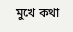মুখে কথা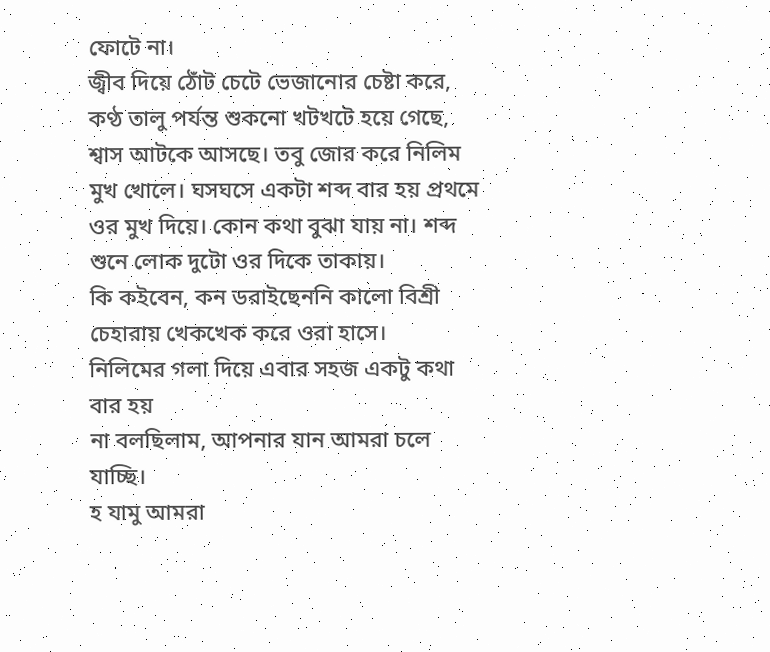ফোটে না।
জ্বীব দিয়ে ঠোঁট চেটে ভেজানোর চেষ্টা করে, কণ্ঠ তালু পর্যন্ত শুকনো খটখটে হয়ে গেছে, শ্বাস আটকে আসছে। তবু জোর করে নিলিম মুখ খোলে। ঘসঘসে একটা শব্দ বার হয় প্রথমে ওর মুখ দিয়ে। কোন কথা বুঝা যায় না। শব্দ শুনে লোক দুটো ওর দিকে তাকায়।
কি কইবেন, কন ডরাইছেননি কালো বিশ্রী চেহারায় খেকখেক করে ওরা হাসে।
নিলিমের গলা দিয়ে এবার সহজ একটু কথা বার হয়
না বলছিলাম, আপনার যান আমরা চলে যাচ্ছি।
হ যামু আমরা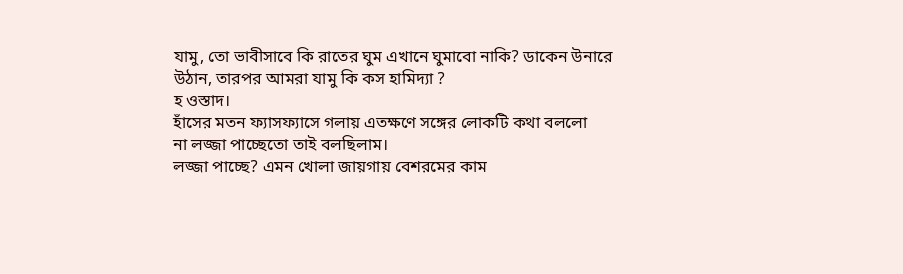যামু, তো ভাবীসাবে কি রাতের ঘুম এখানে ঘুমাবো নাকি? ডাকেন উনারে উঠান, তারপর আমরা যামু কি কস হামিদ্যা ?
হ ওস্তাদ।
হাঁসের মতন ফ্যাসফ্যাসে গলায় এতক্ষণে সঙ্গের লোকটি কথা বললো
না লজ্জা পাচ্ছেতো তাই বলছিলাম।
লজ্জা পাচ্ছে? এমন খোলা জায়গায় বেশরমের কাম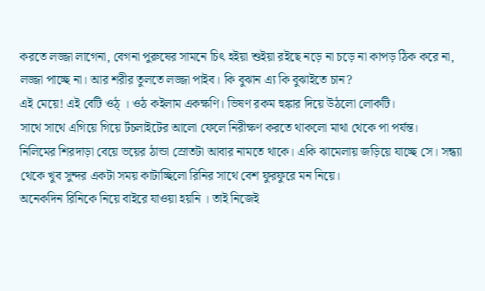করতে লজ্জা লাগেনা, বেগনা পুরুষের সামনে চিৎ হইয়া শুইয়া রইছে নড়ে না চড়ে না কাপড় ঠিক করে না, লজ্জা পাচ্ছে না। আর শরীর তুলতে লজ্জা পাইব। কি বুঝান এ্য কি বুঝাইতে চান?
এই মেয়ে! এই বেটি ওঠ্ । ওঠ কইলাম একক্ষণি। ভিষণ রকম হুঙ্কার দিয়ে উঠলো লোকটি।
সাথে সাথে এগিয়ে গিয়ে র্টচলাইটের আলো ফেলে নিরীক্ষণ করতে থাকলো মাথা থেকে পা পর্যন্ত।
নিলিমের শিরদাড়া বেয়ে ভয়ের ঠান্ডা স্রোতটা আবার নামতে থাকে। একি ঝামেলায় জড়িয়ে যাচ্ছে সে। সন্ধ্যা থেকে খুব সুন্দর একটা সময় কাটাচ্ছিলো রিনির সাথে বেশ ফুরফুরে মন নিয়ে।
অনেকদিন রিনিকে নিয়ে বাইরে যাওয়া হয়নি । তাই নিজেই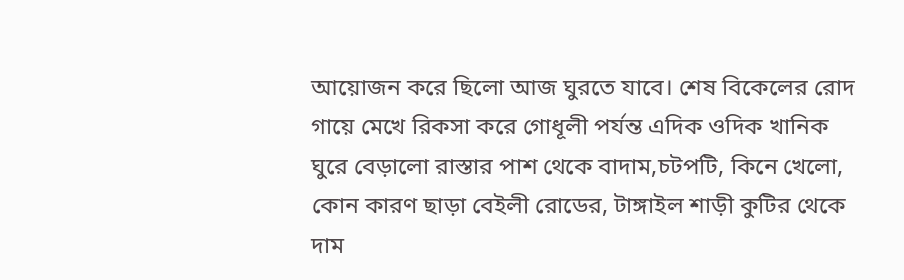আয়োজন করে ছিলো আজ ঘুরতে যাবে। শেষ বিকেলের রোদ গায়ে মেখে রিকসা করে গোধূলী পর্যন্ত এদিক ওদিক খানিক ঘুরে বেড়ালো রাস্তার পাশ থেকে বাদাম,চটপটি, কিনে খেলো, কোন কারণ ছাড়া বেইলী রোডের, টাঙ্গাইল শাড়ী কুটির থেকে দাম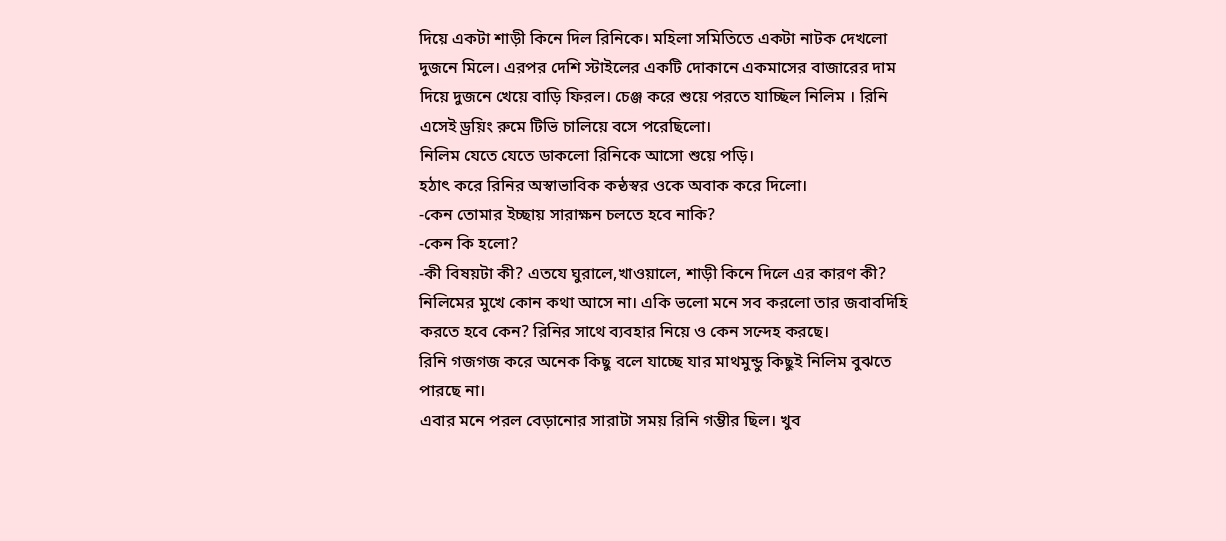দিয়ে একটা শাড়ী কিনে দিল রিনিকে। মহিলা সমিতিতে একটা নাটক দেখলো দুজনে মিলে। এরপর দেশি স্টাইলের একটি দোকানে একমাসের বাজারের দাম দিয়ে দুজনে খেয়ে বাড়ি ফিরল। চেঞ্জ করে শুয়ে পরতে যাচ্ছিল নিলিম । রিনি এসেই ড্রয়িং রুমে টিভি চালিয়ে বসে পরেছিলো।
নিলিম যেতে যেতে ডাকলো রিনিকে আসো শুয়ে পড়ি।
হঠাৎ করে রিনির অস্বাভাবিক কন্ঠস্বর ওকে অবাক করে দিলো।
-কেন তোমার ইচ্ছায় সারাক্ষন চলতে হবে নাকি?
-কেন কি হলো?
-কী বিষয়টা কী? এতযে ঘুরালে,খাওয়ালে, শাড়ী কিনে দিলে এর কারণ কী?
নিলিমের মুখে কোন কথা আসে না। একি ভলো মনে সব করলো তার জবাবদিহি করতে হবে কেন? রিনির সাথে ব্যবহার নিয়ে ও কেন সন্দেহ করছে।
রিনি গজগজ করে অনেক কিছু বলে যাচ্ছে যার মাথমুন্ডু কিছুই নিলিম বুঝতে পারছে না।
এবার মনে পরল বেড়ানোর সারাটা সময় রিনি গম্ভীর ছিল। খুব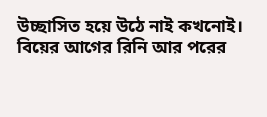উচ্ছাসিত হয়ে উঠে নাই কখনোই।
বিয়ের আগের রিনি আর পরের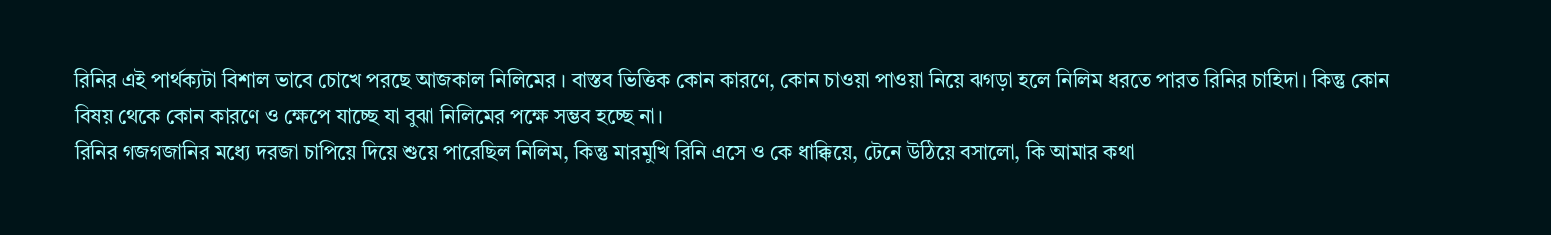রিনির এই পার্থক্যটা বিশাল ভাবে চোখে পরছে আজকাল নিলিমের । বাস্তব ভিত্তিক কোন কারণে, কোন চাওয়া পাওয়া নিয়ে ঝগড়া হলে নিলিম ধরতে পারত রিনির চাহিদা। কিন্তু কোন বিষয় থেকে কোন কারণে ও ক্ষেপে যাচ্ছে যা বুঝা নিলিমের পক্ষে সম্ভব হচ্ছে না।
রিনির গজগজানির মধ্যে দরজা চাপিয়ে দিয়ে শুয়ে পারেছিল নিলিম, কিন্তু মারমুখি রিনি এসে ও কে ধাক্কিয়ে, টেনে উঠিয়ে বসালো, কি আমার কথা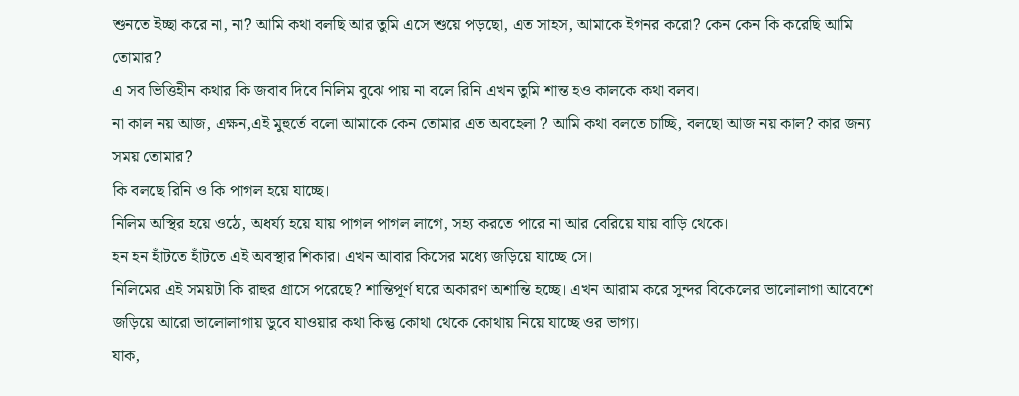শুনতে ইচ্ছা করে না, না? আমি কথা বলছি আর তুমি এসে শুয়ে পড়ছো, এত সাহস, আমাকে ইগনর করো? কেন কেন কি করেছি আমি তোমার?
এ সব ভিত্তিহীন কথার কি জবাব দিবে নিলিম বুঝে পায় না বলে রিনি এখন তুমি শান্ত হও কালকে কথা বলব।
না কাল নয় আজ, এক্ষন,এই মুহুর্তে বলো আমাকে কেন তোমার এত অবহেলা ? আমি কথা বলতে চাচ্ছি, বলছো আজ নয় কাল? কার জন্য সময় তোমার?
কি বলছে রিনি ও কি পাগল হয়ে যাচ্ছে।
নিলিম অস্থির হয়ে ওঠে, অধর্য্য হয়ে যায় পাগল পাগল লাগে, সহ্য করতে পারে না আর বেরিয়ে যায় বাড়ি থেকে।
হন হন হাঁটতে হাঁটতে এই অবস্থার শিকার। এখন আবার কিসের মধ্যে জড়িয়ে যাচ্ছে সে।
নিলিমের এই সময়টা কি রাহুর গ্রাসে পরেছে? শান্তিপূর্ণ ঘরে অকারণ অশান্তি হচ্ছে। এখন আরাম করে সুন্দর বিকেলের ভালোলাগা আবেশে জড়িয়ে আরো ভালোলাগায় ডুবে যাওয়ার কথা কিন্তু কোথা থেকে কোথায় নিয়ে যাচ্ছে ওর ভাগ্য।
যাক,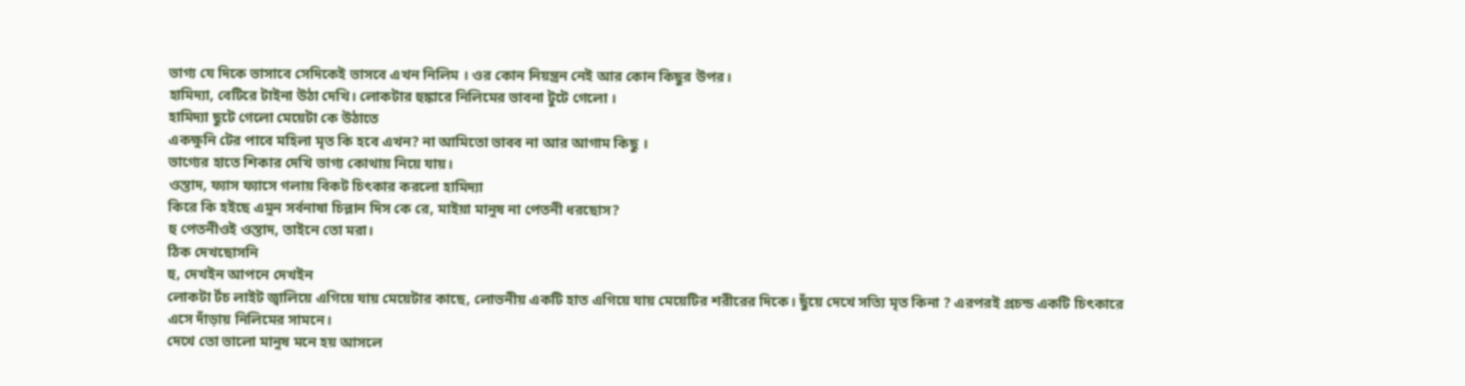ভাগ্য যে দিকে ভাসাবে সেদিকেই ভাসবে এখন নিলিম । ওর কোন নিয়ন্ত্রন নেই আর কোন কিছুর উপর।
হামিদ্যা, বেটিরে টাইনা উঠা দেখি। লোকটার হুঙ্কারে নিলিমের ভাবনা টুটে গেলো ।
হামিদ্যা ছুটে গেলো মেয়েটা কে উঠাতে
একক্ষুনি টের পাবে মহিলা মৃত কি হবে এখন? না আমিতো ভাবব না আর আগাম কিছু ।
ভাগ্যের হাতে শিকার দেখি ভাগ্য কোথায় নিয়ে যায়।
ওস্তাদ, ফ্যাস ফ্যাসে গলায় বিকট চিৎকার করলো হামিদ্যা
কিরে কি হইছে এমুন সর্বনাষা চিল্লান দিস কে রে, মাইয়া মানুষ না পেতনী ধরছোস?
হু পেতনীওই ওস্তাদ, তাইনে তো মরা।
ঠিক দেখছোসনি
হু, দেখইন আপনে দেখইন
লোকটা র্টচ লাইট জ্বালিয়ে এগিয়ে যায় মেয়েটার কাছে, লোভনীয় একটি হাত এগিয়ে যায় মেয়েটির শরীরের দিকে। ছুঁয়ে দেখে সত্যি মৃত কিনা ? এরপরই প্রচন্ড একটি চিৎকারে এসে দাঁড়ায় নিলিমের সামনে।
দেখে তো ভালো মানুষ মনে হয় আসলে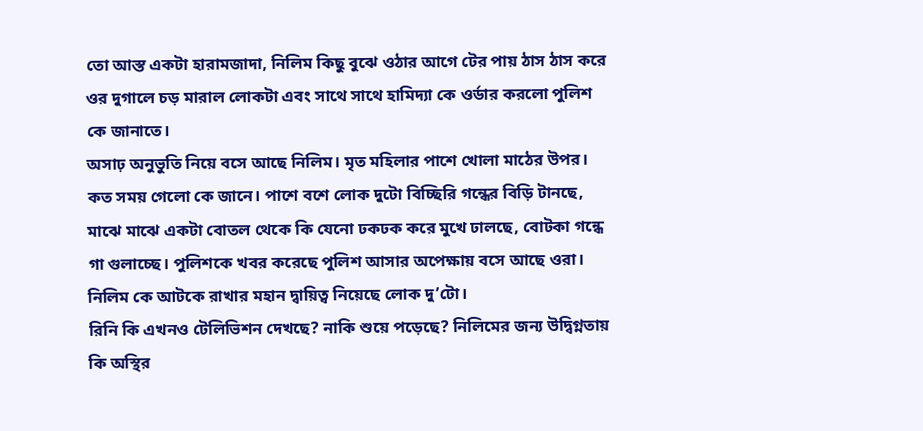তো আস্ত একটা হারামজাদা, নিলিম কিছু বুঝে ওঠার আগে টের পায় ঠাস ঠাস করে ওর দুগালে চড় মারাল লোকটা এবং সাথে সাথে হামিদ্যা কে ওর্ডার করলো পুলিশ কে জানাতে।
অসাঢ় অনুভুতি নিয়ে বসে আছে নিলিম। মৃত মহিলার পাশে খোলা মাঠের উপর। কত সময় গেলো কে জানে। পাশে বশে লোক দুটো বিচ্ছিরি গন্ধের বিড়ি টানছে, মাঝে মাঝে একটা বোতল থেকে কি যেনো ঢকঢক করে মুখে ঢালছে, বোটকা গন্ধে গা গুলাচ্ছে। পুলিশকে খবর করেছে পুলিশ আসার অপেক্ষায় বসে আছে ওরা। নিলিম কে আটকে রাখার মহান দ্বায়িত্ব নিয়েছে লোক দু’টো।
রিনি কি এখনও টেলিভিশন দেখছে? নাকি শুয়ে পড়েছে? নিলিমের জন্য উদ্বিগ্নতায় কি অস্থির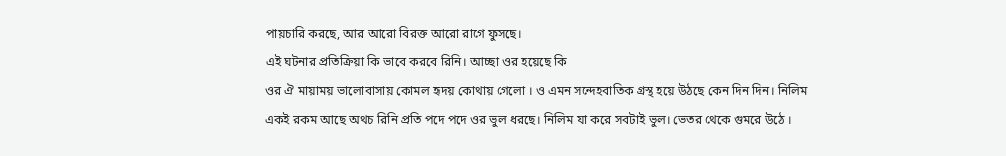পায়চারি করছে, আর আরো বিরক্ত আরো রাগে ফুসছে।
এই ঘটনার প্রতিক্রিয়া কি ভাবে করবে রিনি। আচ্ছা ওর হয়েছে কি
ওর ঐ মায়াময় ভালোবাসায় কোমল হৃদয় কোথায় গেলো । ও এমন সন্দেহবাতিক গ্রস্থ হয়ে উঠছে কেন দিন দিন। নিলিম একই রকম আছে অথচ রিনি প্রতি পদে পদে ওর ভুল ধরছে। নিলিম যা করে সবটাই ভুল। ভেতর থেকে গুমরে উঠে ।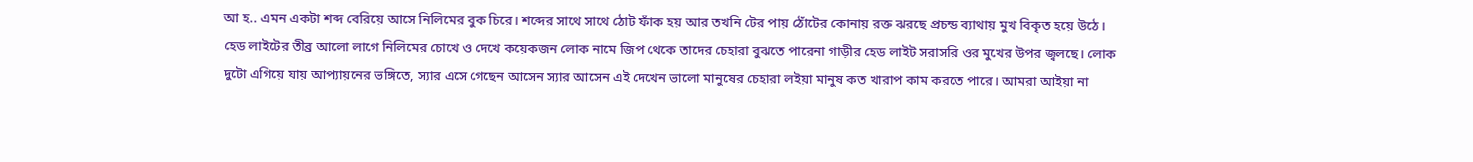আ হ.. এমন একটা শব্দ বেরিয়ে আসে নিলিমের বুক চিরে। শব্দের সাথে সাথে ঠোট ফাঁক হয় আর তখনি টের পায় ঠোঁটের কোনায় রক্ত ঝরছে প্রচন্ড ব্যাথায় মুখ বিকৃত হয়ে উঠে।
হেড লাইটের তীব্র আলো লাগে নিলিমের চোখে ও দেখে কয়েকজন লোক নামে জিপ থেকে তাদের চেহারা বুঝতে পারেনা গাড়ীর হেড লাইট সরাসরি ওর মুখের উপর জ্বলছে। লোক দুটো এগিয়ে যায় আপ্যায়নের ভঙ্গিতে, স্যার এসে গেছেন আসেন স্যার আসেন এই দেখেন ভালো মানুষের চেহারা লইয়া মানুষ কত খারাপ কাম করতে পারে। আমরা আইয়া না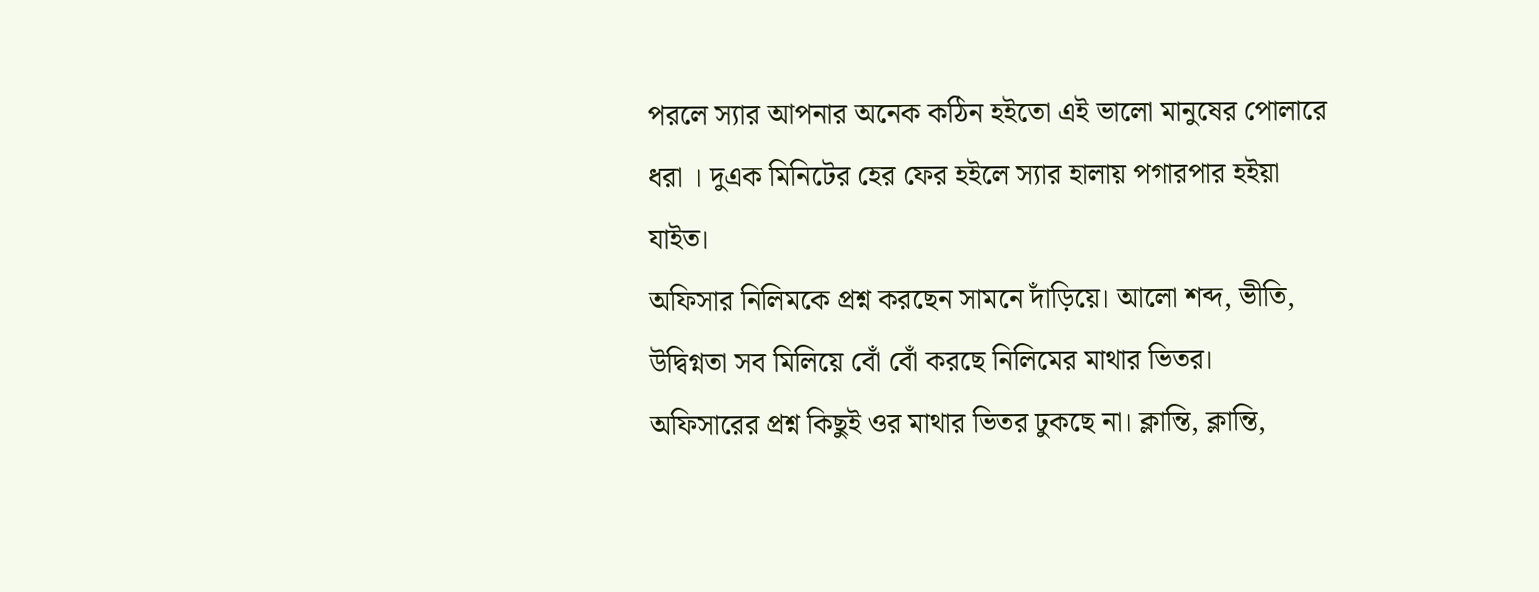পরলে স্যার আপনার অনেক কঠিন হইতো এই ভালো মানুষের পোলারে ধরা । দুএক মিনিটের হের ফের হইলে স্যার হালায় পগারপার হইয়া যাইত।
অফিসার নিলিমকে প্রশ্ন করছেন সামনে দাঁড়িয়ে। আলো শব্দ, ভীতি, উদ্বিগ্নতা সব মিলিয়ে বোঁ বোঁ করছে নিলিমের মাথার ভিতর। অফিসারের প্রশ্ন কিছুই ওর মাথার ভিতর ঢুকছে না। ক্লান্তি, ক্লান্তি,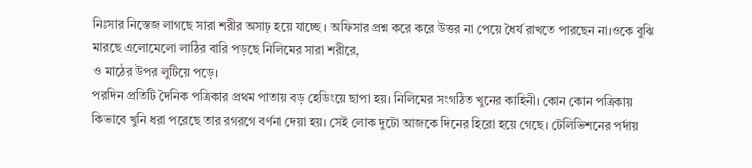নিঃসার নিস্তেজ লাগছে সারা শরীর অসাঢ় হয়ে যাচ্ছে । অফিসার প্রশ্ন করে করে উত্তর না পেয়ে ধৈর্য রাখতে পারছেন না।ওকে বুঝি মারছে এলোমেলো লাঠির বারি পড়ছে নিলিমের সারা শরীরে,
ও মাঠের উপর লুটিয়ে পড়ে।
পরদিন প্রতিটি দৈনিক পত্রিকার প্রথম পাতায় বড় হেডিংয়ে ছাপা হয়। নিলিমের সংগঠিত খুনের কাহিনী। কোন কোন পত্রিকায় কিভাবে খুনি ধরা পরেছে তার রগরগে বর্ণনা দেয়া হয়। সেই লোক দুটো আজকে দিনের হিরো হয়ে গেছে। টেলিভিশনের পর্দায়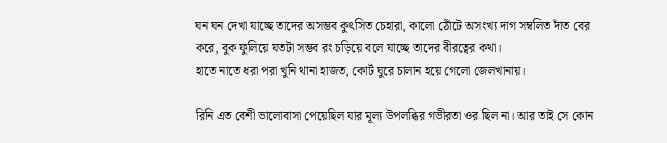ঘন ঘন দেখা যাচ্ছে তাদের অসম্ভব কুৎসিত চেহারা, কালো ঠোঁটে অসংখ্য দাগ সম্বলিত দাঁত বের করে, বুক ফুলিয়ে যতটা সম্ভব রং চড়িয়ে বলে যাচ্ছে তাদের বীরত্বের কথা।
হাতে নাতে ধরা পরা খুনি থানা হাজত, কোর্ট ঘুরে চালান হয়ে গেলো জেলখানায়।

রিনি এত বেশী ভালোবাসা পেয়েছিল যার মূল্য উপলব্ধির গভীরতা ওর ছিল না। আর তাই সে কোন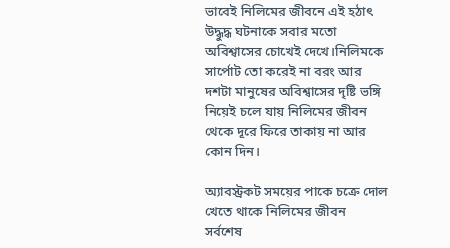ভাবেই নিলিমের জীবনে এই হঠাৎ উদ্ধুদ্ধ ঘটনাকে সবার মতো অবিশ্বাসের চোখেই দেখে।নিলিমকে সার্পোট তো করেই না বরং আর দশটা মানুষের অবিশ্বাসের দৃষ্টি ভঙ্গি নিয়েই চলে যায় নিলিমের জীবন থেকে দূরে ফিরে তাকায় না আর কোন দিন।

অ্যাবস্ট্রকট সময়ের পাকে চক্রে দোল খেতে থাকে নিলিমের জীবন
সর্বশেষ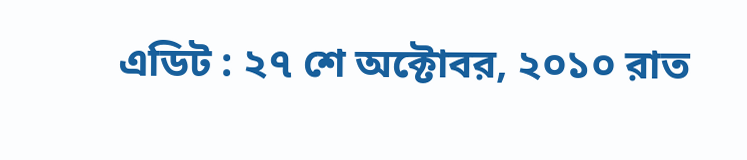এডিট : ২৭ শে অক্টোবর, ২০১০ রাত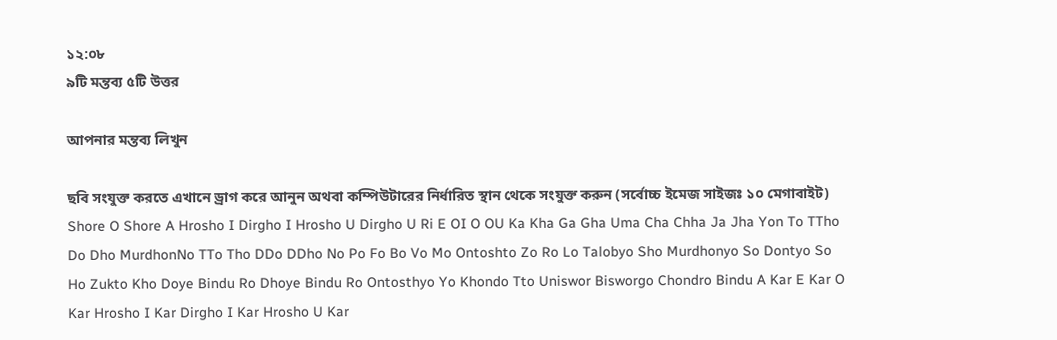১২:০৮
৯টি মন্তব্য ৫টি উত্তর

আপনার মন্তব্য লিখুন

ছবি সংযুক্ত করতে এখানে ড্রাগ করে আনুন অথবা কম্পিউটারের নির্ধারিত স্থান থেকে সংযুক্ত করুন (সর্বোচ্চ ইমেজ সাইজঃ ১০ মেগাবাইট)
Shore O Shore A Hrosho I Dirgho I Hrosho U Dirgho U Ri E OI O OU Ka Kha Ga Gha Uma Cha Chha Ja Jha Yon To TTho Do Dho MurdhonNo TTo Tho DDo DDho No Po Fo Bo Vo Mo Ontoshto Zo Ro Lo Talobyo Sho Murdhonyo So Dontyo So Ho Zukto Kho Doye Bindu Ro Dhoye Bindu Ro Ontosthyo Yo Khondo Tto Uniswor Bisworgo Chondro Bindu A Kar E Kar O Kar Hrosho I Kar Dirgho I Kar Hrosho U Kar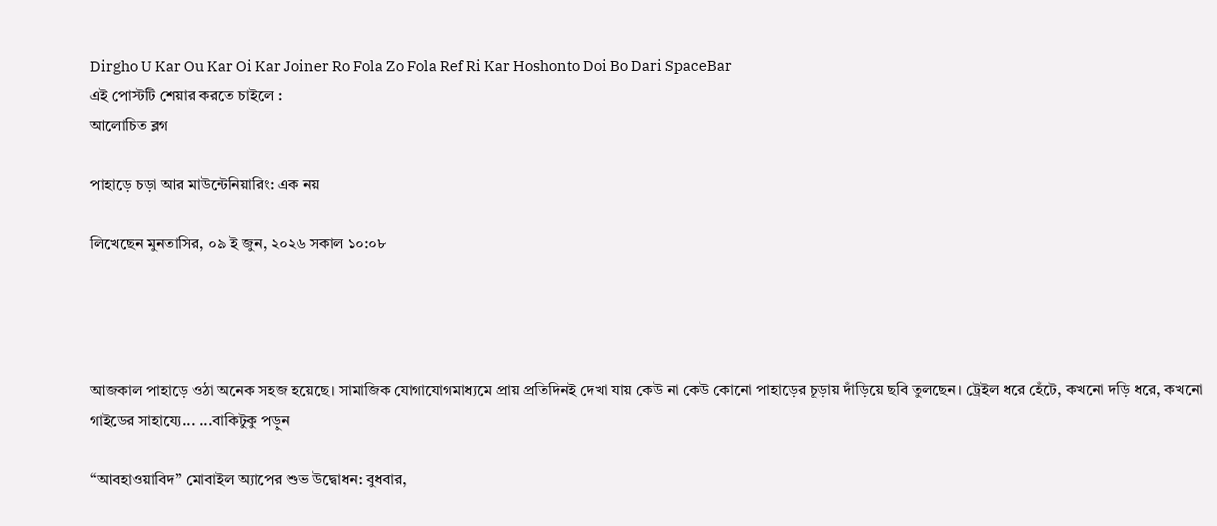Dirgho U Kar Ou Kar Oi Kar Joiner Ro Fola Zo Fola Ref Ri Kar Hoshonto Doi Bo Dari SpaceBar
এই পোস্টটি শেয়ার করতে চাইলে :
আলোচিত ব্লগ

পাহাড়ে চড়া আর মাউন্টেনিয়ারিং: এক নয়

লিখেছেন মুনতাসির, ০৯ ই জুন, ২০২৬ সকাল ১০:০৮




আজকাল পাহাড়ে ওঠা অনেক সহজ হয়েছে। সামাজিক যোগাযোগমাধ্যমে প্রায় প্রতিদিনই দেখা যায় কেউ না কেউ কোনো পাহাড়ের চূড়ায় দাঁড়িয়ে ছবি তুলছেন। ট্রেইল ধরে হেঁটে, কখনো দড়ি ধরে, কখনো গাইডের সাহায্যে... ...বাকিটুকু পড়ুন

“আবহাওয়াবিদ” মোবাইল অ্যাপের শুভ উদ্বোধন: বুধবার,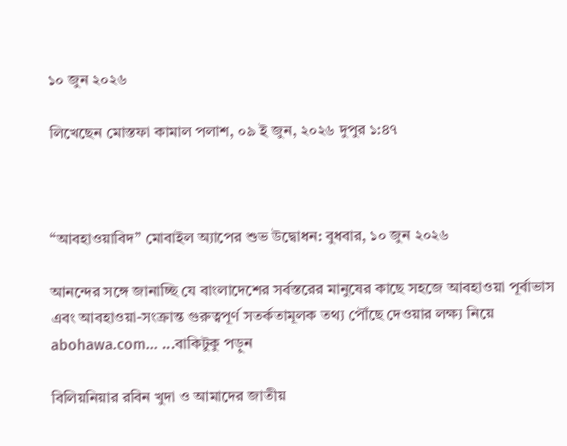১০ জুন ২০২৬

লিখেছেন মোস্তফা কামাল পলাশ, ০৯ ই জুন, ২০২৬ দুপুর ১:৪৭



“আবহাওয়াবিদ” মোবাইল অ্যাপের শুভ উদ্বোধন: বুধবার, ১০ জুন ২০২৬

আনন্দের সঙ্গে জানাচ্ছি যে বাংলাদেশের সর্বস্তরের মানুষের কাছে সহজে আবহাওয়া পূর্বাভাস এবং আবহাওয়া-সংক্রান্ত গুরুত্বপূর্ণ সতর্কতামূলক তথ্য পৌঁছে দেওয়ার লক্ষ্য নিয়ে abohawa.com... ...বাকিটুকু পড়ুন

বিলিয়নিয়ার রবিন খুদা ও আমাদের জাতীয়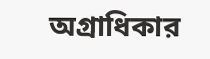অগ্রাধিকার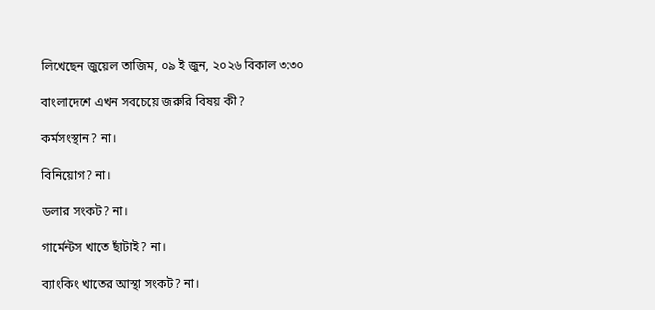লিখেছেন জুয়েল তাজিম, ০৯ ই জুন, ২০২৬ বিকাল ৩:৩০

বাংলাদেশে এখন সবচেয়ে জরুরি বিষয় কী?

কর্মসংস্থান? না।

বিনিয়োগ? না।

ডলার সংকট? না।

গার্মেন্টস খাতে ছাঁটাই? না।

ব্যাংকিং খাতের আস্থা সংকট? না।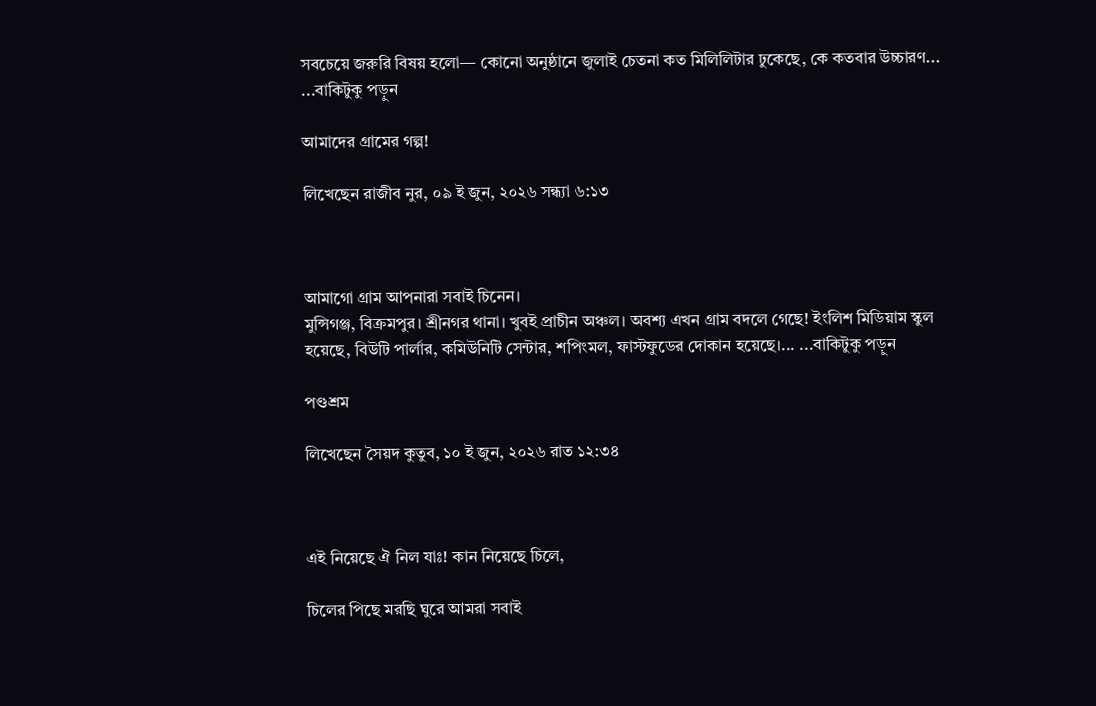সবচেয়ে জরুরি বিষয় হলো— কোনো অনুষ্ঠানে জুলাই চেতনা কত মিলিলিটার ঢুকেছে, কে কতবার উচ্চারণ... ...বাকিটুকু পড়ুন

আমাদের গ্রামের গল্প!

লিখেছেন রাজীব নুর, ০৯ ই জুন, ২০২৬ সন্ধ্যা ৬:১৩



আমাগো গ্রাম আপনারা সবাই চিনেন।
মুন্সিগঞ্জ, বিক্রমপুর। শ্রীনগর থানা। খুবই প্রাচীন অঞ্চল। অবশ্য এখন গ্রাম বদলে গেছে! ইংলিশ মিডিয়াম স্কুল হয়েছে, বিউটি পার্লার, কমিউনিটি সেন্টার, শপিংমল, ফাস্টফুডের দোকান হয়েছে।... ...বাকিটুকু পড়ুন

পণ্ডশ্রম

লিখেছেন সৈয়দ কুতুব, ১০ ই জুন, ২০২৬ রাত ১২:৩৪



এই নিয়েছে ঐ নিল যাঃ! কান নিয়েছে চিলে,

চিলের পিছে মরছি ঘুরে আমরা সবাই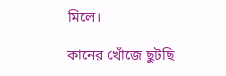মিলে।

কানের খোঁজে ছুটছি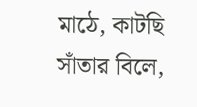মাঠে, কাটছি সাঁতার বিলে,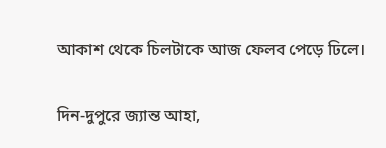আকাশ থেকে চিলটাকে আজ ফেলব পেড়ে ঢিলে।

দিন-দুপুরে জ্যান্ত আহা,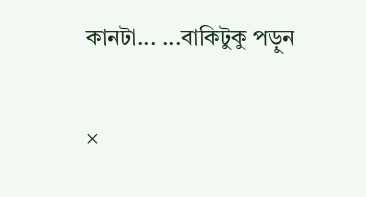কানটা... ...বাকিটুকু পড়ুন

×